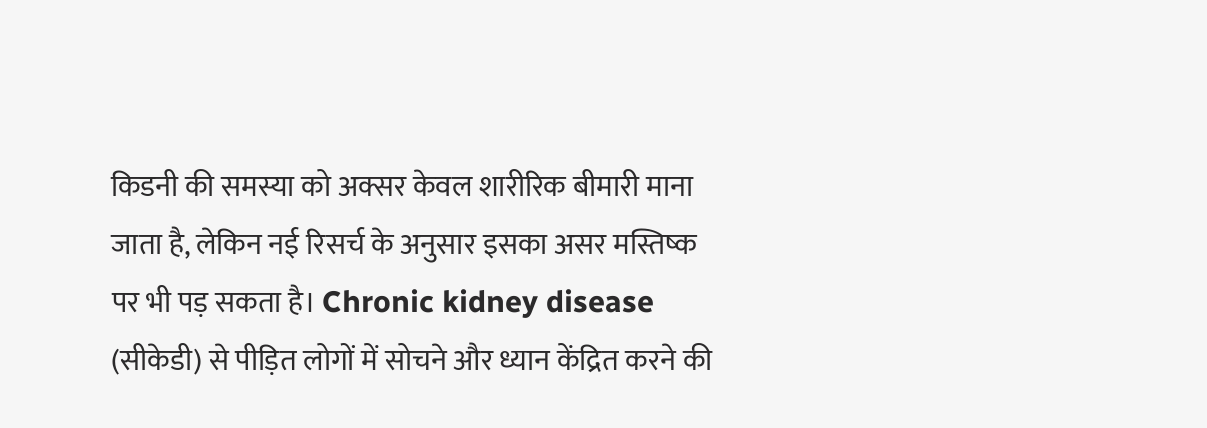किडनी की समस्या को अक्सर केवल शारीरिक बीमारी माना जाता है, लेकिन नई रिसर्च के अनुसार इसका असर मस्तिष्क पर भी पड़ सकता है। Chronic kidney disease (सीकेडी) से पीड़ित लोगों में सोचने और ध्यान केंद्रित करने की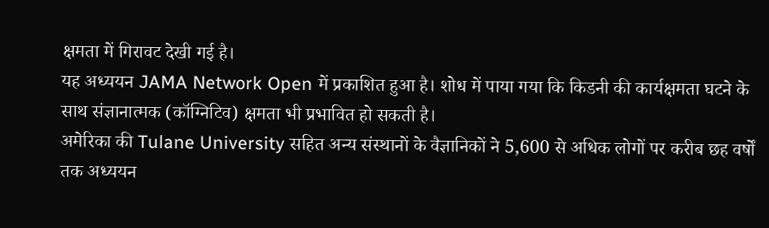क्षमता में गिरावट देखी गई है।
यह अध्ययन JAMA Network Open में प्रकाशित हुआ है। शोध में पाया गया कि किडनी की कार्यक्षमता घटने के साथ संज्ञानात्मक (कॉग्निटिव) क्षमता भी प्रभावित हो सकती है।
अमेरिका की Tulane University सहित अन्य संस्थानों के वैज्ञानिकों ने 5,600 से अधिक लोगों पर करीब छह वर्षों तक अध्ययन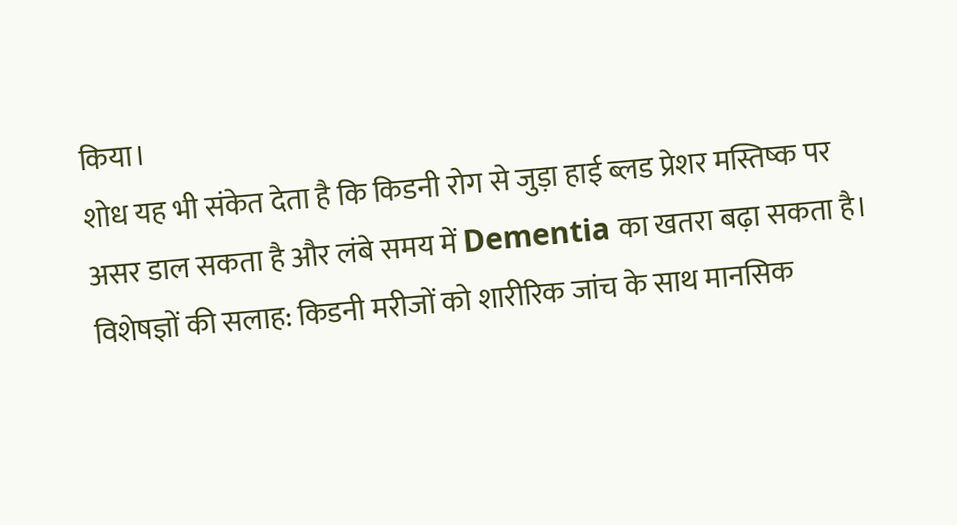किया।
शोध यह भी संकेत देता है कि किडनी रोग से जुड़ा हाई ब्लड प्रेशर मस्तिष्क पर असर डाल सकता है और लंबे समय में Dementia का खतरा बढ़ा सकता है।
विशेषज्ञों की सलाह: किडनी मरीजों को शारीरिक जांच के साथ मानसिक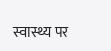स्वास्थ्य पर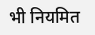भी नियमित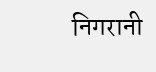निगरानी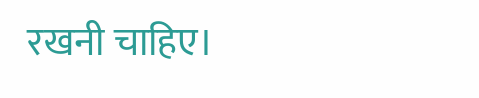रखनी चाहिए।